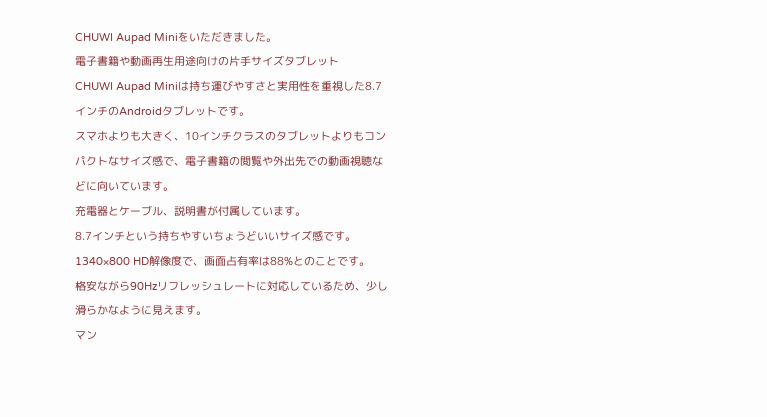CHUWI Aupad Miniをいただきました。
電子書籍や動画再生用途向けの片手サイズタブレット
CHUWI Aupad Miniは持ち運びやすさと実用性を重視した8.7インチのAndroidタブレットです。
スマホよりも大きく、10インチクラスのタブレットよりもコンパクトなサイズ感で、電子書籍の閲覧や外出先での動画視聴などに向いています。
充電器とケーブル、説明書が付属しています。
8.7インチという持ちやすいちょうどいいサイズ感です。
1340×800 HD解像度で、画面占有率は88%とのことです。
格安ながら90Hzリフレッシュレートに対応しているため、少し滑らかなように見えます。
マン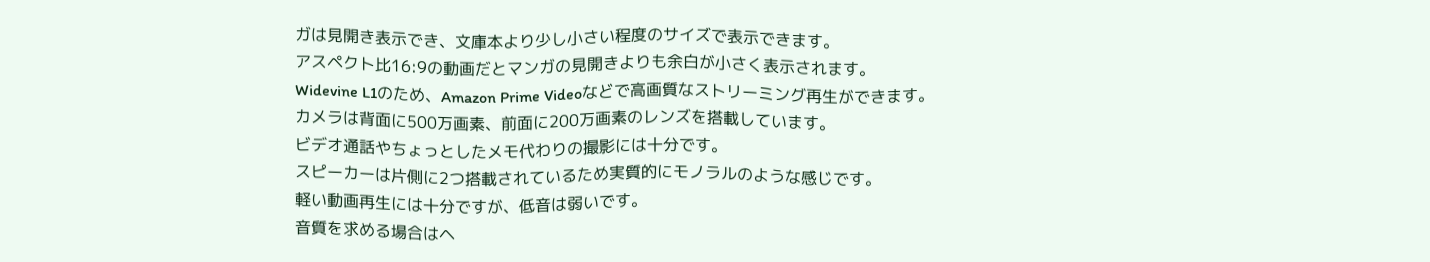ガは見開き表示でき、文庫本より少し小さい程度のサイズで表示できます。
アスペクト比16:9の動画だとマンガの見開きよりも余白が小さく表示されます。
Widevine L1のため、Amazon Prime Videoなどで高画質なストリーミング再生ができます。
カメラは背面に500万画素、前面に200万画素のレンズを搭載しています。
ビデオ通話やちょっとしたメモ代わりの撮影には十分です。
スピーカーは片側に2つ搭載されているため実質的にモノラルのような感じです。
軽い動画再生には十分ですが、低音は弱いです。
音質を求める場合はヘ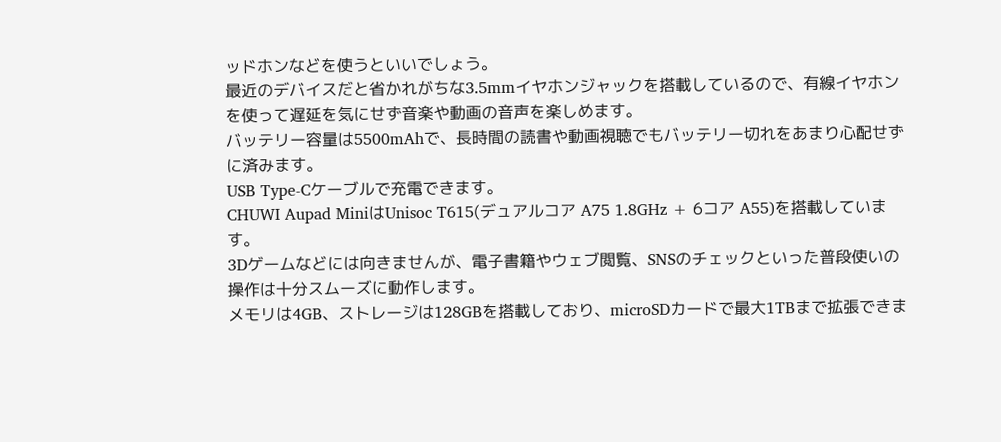ッドホンなどを使うといいでしょう。
最近のデバイスだと省かれがちな3.5mmイヤホンジャックを搭載しているので、有線イヤホンを使って遅延を気にせず音楽や動画の音声を楽しめます。
バッテリー容量は5500mAhで、長時間の読書や動画視聴でもバッテリー切れをあまり心配せずに済みます。
USB Type-Cケーブルで充電できます。
CHUWI Aupad MiniはUnisoc T615(デュアルコア A75 1.8GHz + 6コア A55)を搭載しています。
3Dゲームなどには向きませんが、電子書籍やウェブ閲覧、SNSのチェックといった普段使いの操作は十分スムーズに動作します。
メモリは4GB、ストレージは128GBを搭載しており、microSDカードで最大1TBまで拡張できま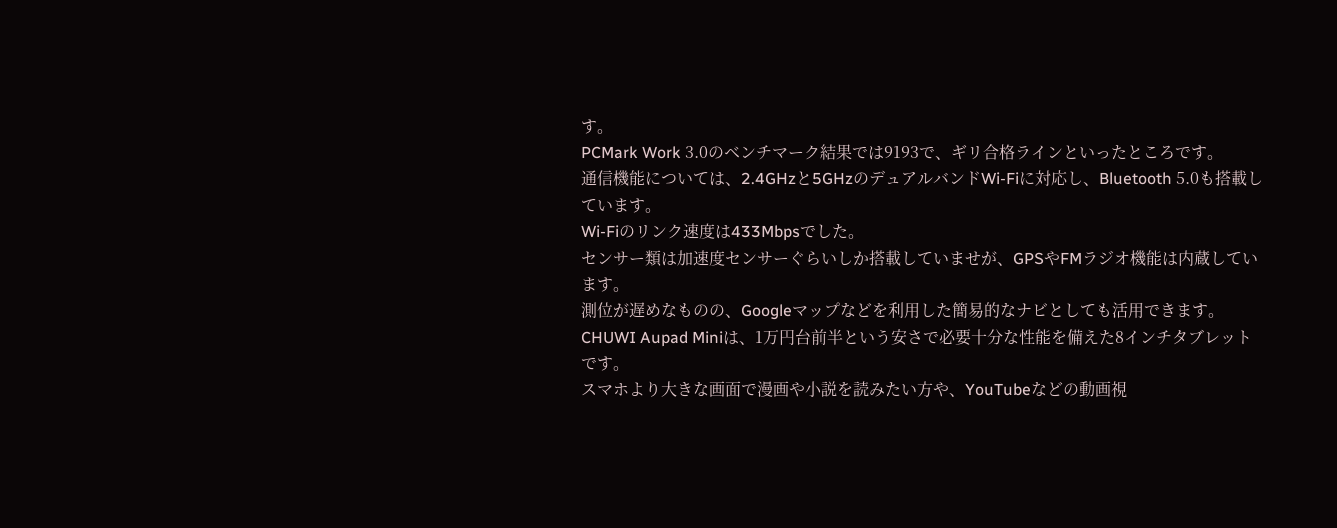す。
PCMark Work 3.0のベンチマーク結果では9193で、ギリ合格ラインといったところです。
通信機能については、2.4GHzと5GHzのデュアルバンドWi-Fiに対応し、Bluetooth 5.0も搭載しています。
Wi-Fiのリンク速度は433Mbpsでした。
センサー類は加速度センサーぐらいしか搭載していませが、GPSやFMラジオ機能は内蔵しています。
測位が遅めなものの、Googleマップなどを利用した簡易的なナビとしても活用できます。
CHUWI Aupad Miniは、1万円台前半という安さで必要十分な性能を備えた8インチタブレットです。
スマホより大きな画面で漫画や小説を読みたい方や、YouTubeなどの動画視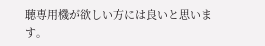聴専用機が欲しい方には良いと思います。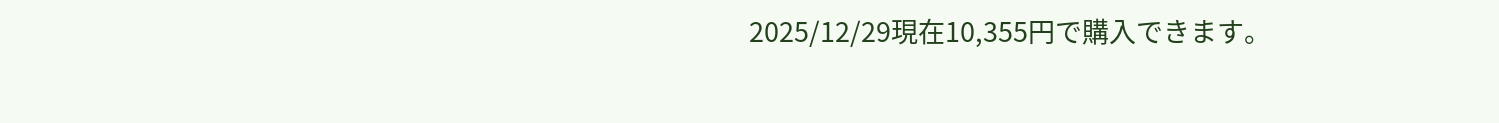2025/12/29現在10,355円で購入できます。